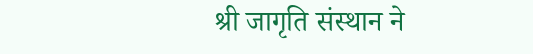श्री जागृति संस्थान ने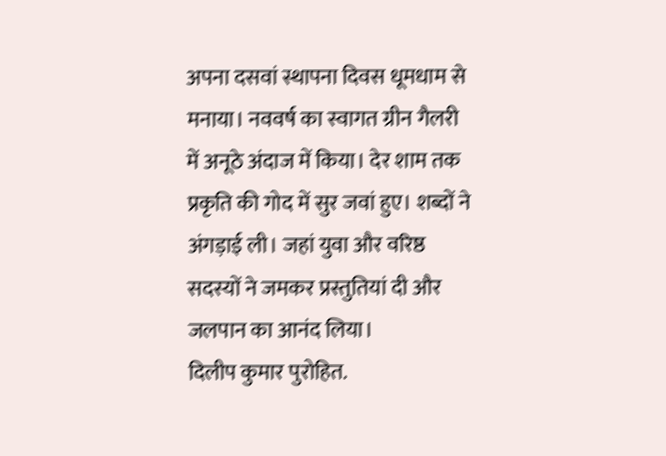अपना दसवां स्थापना दिवस धूमधाम से मनाया। नववर्ष का स्वागत ग्रीन गैलरी में अनूठे अंदाज में किया। देर शाम तक प्रकृति की गोद में सुर जवां हुए। शब्दों ने अंगड़ाई ली। जहां युवा और वरिष्ठ सदस्यों ने जमकर प्रस्तुतियां दी और जलपान का आनंद लिया।
दिलीप कुमार पुरोहित.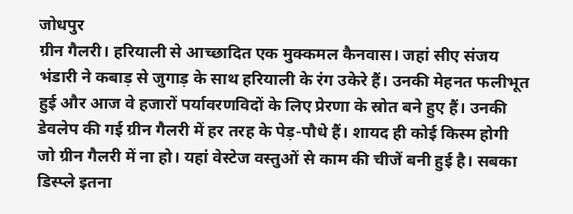जोधपुर
ग्रीन गैलरी। हरियाली से आच्छादित एक मुक्कमल कैनवास। जहां सीए संजय भंडारी ने कबाड़ से जुगाड़ के साथ हरियाली के रंग उकेरे हैं। उनकी मेहनत फलीभूत हुई और आज वे हजारों पर्यावरणविदों के लिए प्रेरणा के स्रोत बने हुए हैं। उनकी डेवलेप की गई ग्रीन गैलरी में हर तरह के पेड़-पौधे हैं। शायद ही कोई किस्म होगी जो ग्रीन गैलरी में ना हो। यहां वेस्टेज वस्तुओं से काम की चीजें बनी हुई है। सबका डिस्प्ले इतना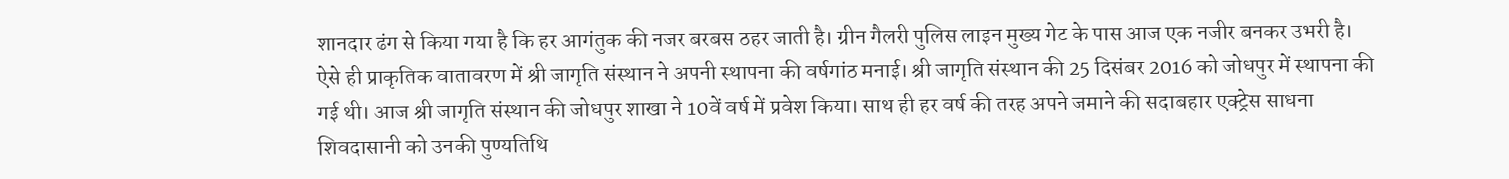शानदार ढंग से किया गया है कि हर आगंतुक की नजर बरबस ठहर जाती है। ग्रीन गैलरी पुलिस लाइन मुख्य गेट के पास आज एक नजीर बनकर उभरी है। ऐसे ही प्राकृतिक वातावरण में श्री जागृति संस्थान ने अपनी स्थापना की वर्षगांठ मनाई। श्री जागृति संस्थान की 25 दिसंबर 2016 को जोधपुर में स्थापना की गई थी। आज श्री जागृति संस्थान की जोधपुर शाखा ने 10वें वर्ष में प्रवेश किया। साथ ही हर वर्ष की तरह अपने जमाने की सदाबहार एक्ट्रेस साधना शिवदासानी को उनकी पुण्यतिथि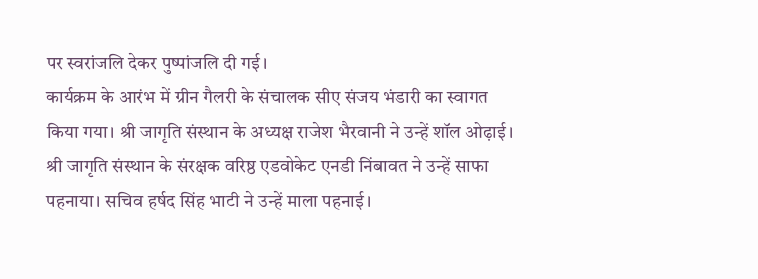पर स्वरांजलि देकर पुष्पांजलि दी गई।
कार्यक्रम के आरंभ में ग्रीन गैलरी के संचालक सीए संजय भंडारी का स्वागत किया गया। श्री जागृति संस्थान के अध्यक्ष राजेश भैरवानी ने उन्हें शॉल ओढ़ाई। श्री जागृति संस्थान के संरक्षक वरिष्ठ एडवोकेट एनडी निंबावत ने उन्हें साफा पहनाया। सचिव हर्षद सिंह भाटी ने उन्हें माला पहनाई।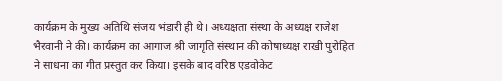कार्यक्रम के मुख्य अतिथि संजय भंडारी ही थे। अध्यक्षता संस्था के अध्यक्ष राजेश भैरवानी ने की। कार्यक्रम का आगाज श्री जागृति संस्थान की कोषाध्यक्ष राखी पुरोहित ने साधना का गीत प्रस्तुत कर किया। इसके बाद वरिष्ठ एडवोकेट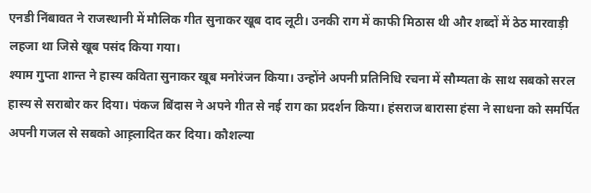एनडी निंबावत ने राजस्थानी में मौलिक गीत सुनाकर खूब दाद लूटी। उनकी राग में काफी मिठास थी और शब्दों में ठेठ मारवाड़ी लहजा था जिसे खूब पसंद किया गया।
श्याम गुप्ता शान्त ने हास्य कविता सुनाकर खूब मनोरंजन किया। उन्होंने अपनी प्रतिनिधि रचना में सौम्यता के साथ सबको सरल हास्य से सराबोर कर दिया। पंकज बिंदास ने अपने गीत से नई राग का प्रदर्शन किया। हंसराज बारासा हंसा ने साधना को समर्पित अपनी गजल से सबको आह़्लादित कर दिया। कौशल्या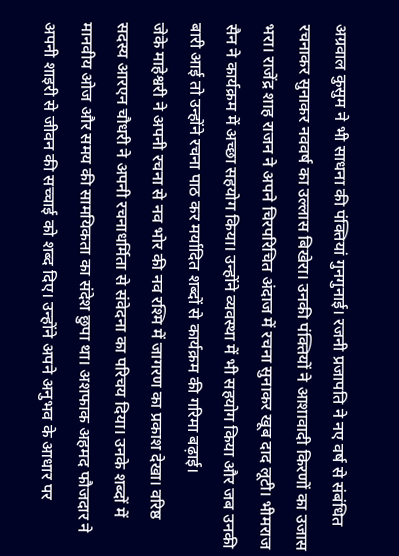अग्रवाल कुसुम ने भी साधना की पंक्तियां गुनगुनाई। रजनी प्रजापति ने नए वर्ष से संबंधित रचनाकर सुनाकर नववर्ष का उल्लास बिखेरा। उनकी पंक्तियों ने आशावादी किरणों का उजास भरा। राजेंद्र शाह राजन ने अपने चिरपरिचित अंदाज में रचना सुनाकर खूब दाद लूटी। भीमराज सैन ने कार्यक्रम में अच्छा सहयोग किया। उन्होंने व्यवस्था में भी सहयोग किया और जब उनकी बारी आई तो उन्होंने रचना पाठ कर मर्यादित शब्दों से कार्यक्रम की गरिमा बढ़ाई।
जेके माहेश्वरी ने अपनी रचना से नव भोर की नव रश्मि में जागरण का प्रकाश देखा। वरिष्ठ सदस्य आरएन चौधरी ने अपनी रचनाधर्मिता से संवेदना का परिचय दिया। उनके शब्दों में मानवीय ओज और समय की सामयिकता का संदेश छुपा था। अशफाक अहमद फौजदार ने अपनी शाइरी से जीवन की सच्चाई को शब्द दिए। उन्होंने अपने अनुभव के आधार पर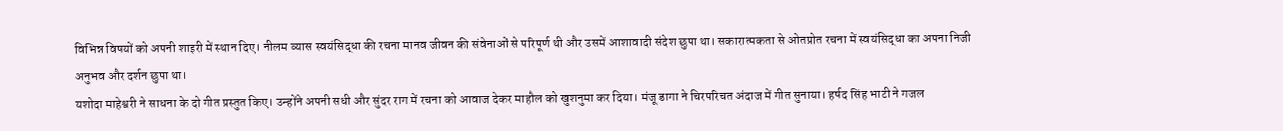विभिन्न विषयों को अपनी शाइरी में स्थान दिए। नीलम व्यास स्वयंसिद्धा की रचना मानव जीवन की संवेनाओं से परिपूर्ण थी और उसमें आशावादी संदेश छुपा था। सकारात्मकता से ओतप्रोत रचना में स्वयंसिद्धा का अपना निजी अनुभव और दर्शन छुपा था।
यशोदा माहेश्वरी ने साधना के दो गीत प्रस्तुत किए। उन्होंने अपनी सधी और सुंदर राग में रचना को आवाज देकर माहौल को खुशनुमा कर दिया। मंजू डागा ने चिरपरिचत अंदाज में गीत सुनाया। हर्षद सिंह भाटी ने गजल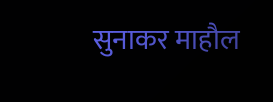सुनाकर माहौल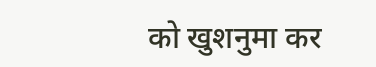को खुशनुमा कर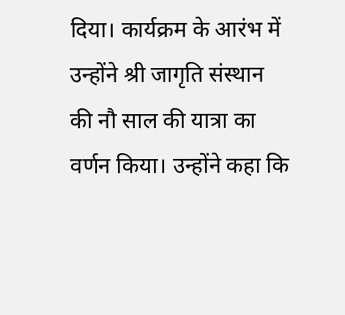दिया। कार्यक्रम के आरंभ में उन्होंने श्री जागृति संस्थान की नौ साल की यात्रा का वर्णन किया। उन्होंने कहा कि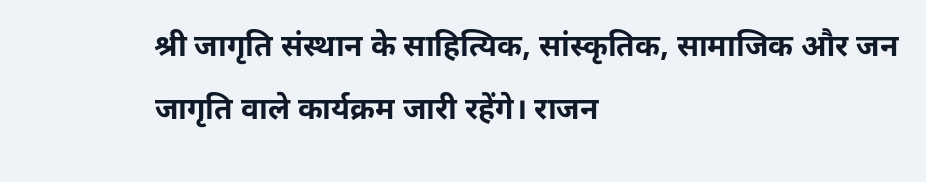श्री जागृति संस्थान के साहित्यिक, सांस्कृतिक, सामाजिक और जन जागृति वाले कार्यक्रम जारी रहेंगे। राजन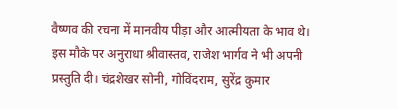वैष्णव की रचना में मानवीय पीड़ा और आत्मीयता के भाव थे। इस मौके पर अनुराधा श्रीवास्तव, राजेश भार्गव ने भी अपनी प्रस्तुति दी। चंद्रशेखर सोनी, गोविंदराम, सुरेंद्र कुमार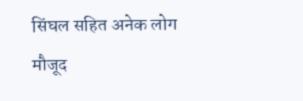सिंघल सहित अनेक लोग मौजूद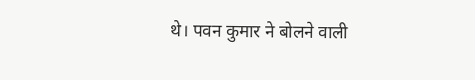थे। पवन कुमार ने बोलने वाली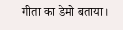गीता का डेमो बताया।